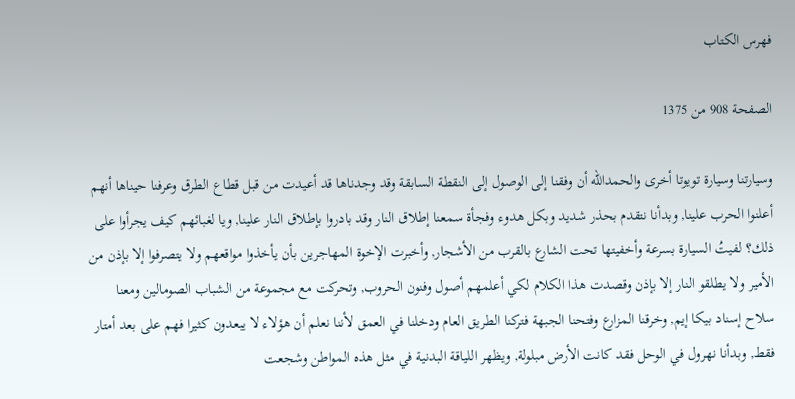فهرس الكتاب

الصفحة 908 من 1375

وسيارتنا وسيارة تويوتا أخرى والحمدالله أن وفقنا إلى الوصول إلى النقطة السابقة وقد وجدناها قد أعيدت من قبل قطاع الطرق وعرفنا حيناها أنهم أعلنوا الحرب علينا, وبدأنا نتقدم بحذر شديد وبكل هدوء وفجأة سمعنا إطلاق النار وقد بادروا بإطلاق النار علينا, ويا لغبائهم كيف يجرأوا على ذلك؟ لفيتُ السيارة بسرعة وأخفيتها تحت الشارع بالقرب من الأشجار, وأخبرت الإخوة المهاجرين بأن يأخذوا مواقعهم ولا يتصرفوا إلا بإذن من الأمير ولا يطلقو النار إلا بإذن وقصدت هذا الكلام لكي أعلمهم أصول وفنون الحروب, وتحركت مع مجموعة من الشباب الصومالين ومعنا سلاح إسناد بيكا إيم, وخرقنا المزارع وفتحنا الجبهة فتركنا الطريق العام ودخلنا في العمق لأننا نعلم أن هؤلاء لا يبعدون كثيرا فهم على بعد أمتار فقط, وبدأنا نهرول في الوحل فقد كانت الأرض مبلولة, ويظهر اللياقة البدنية في مثل هذه المواطن وشجعت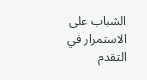الشباب على الاستمرار في التقدم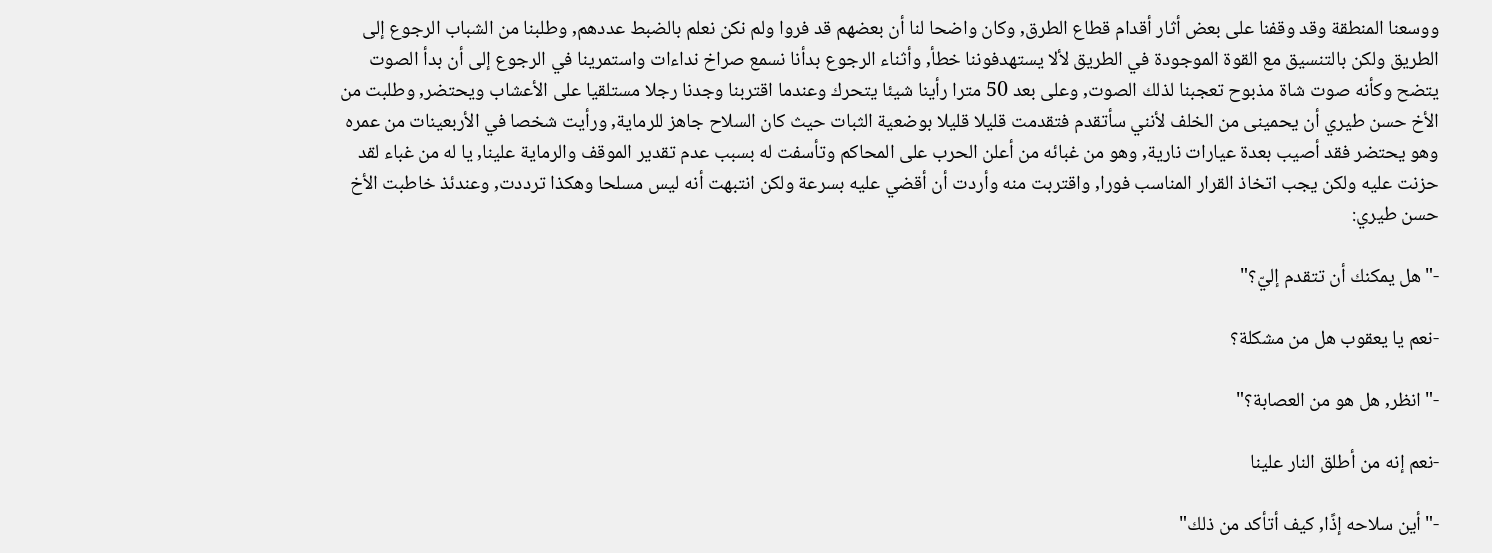ووسعنا المنطقة وقد وقفنا على بعض أثار أقدام قطاع الطرق, وكان واضحا لنا أن بعضهم قد فروا ولم نكن نعلم بالضبط عددهم, وطلبنا من الشباب الرجوع إلى الطريق ولكن بالتنسيق مع القوة الموجودة في الطريق لألا يستهدفوننا خطأ, وأثناء الرجوع بدأنا نسمع صراخ نداءات واستمرينا في الرجوع إلى أن بدأ الصوت يتضح وكأنه صوت شاة مذبوح تعجبنا لذلك الصوت, وعلى بعد 50 مترا رأينا شيئا يتحرك وعندما اقتربنا وجدنا رجلا مستلقيا على الأعشاب ويحتضر, وطلبت من الأخ حسن طيري أن يحمينى من الخلف لأنني سأتقدم فتقدمت قليلا قليلا بوضعية الثبات حيث كان السلاح جاهز للرماية, ورأيت شخصا في الأربعينات من عمره وهو يحتضر فقد أصيب بعدة عيارات نارية, وهو من غبائه من أعلن الحرب على المحاكم وتأسفت له بسبب عدم تقدير الموقف والرماية علينا, يا له من غباء لقد حزنت عليه ولكن يجب اتخاذ القرار المناسب فورا, واقتربت منه وأردت أن أقضي عليه بسرعة ولكن انتبهت أنه ليس مسلحا وهكذا ترددت, وعندئذ خاطبت الأخ حسن طيري:

-"هل يمكنك أن تتقدم إليّ؟"

-نعم يا يعقوب هل من مشكلة؟

-"انظر, هل هو من العصابة؟"

-نعم إنه من أطلق النار علينا

-"أين سلاحه إذًا, كيف أتأكد من ذلك"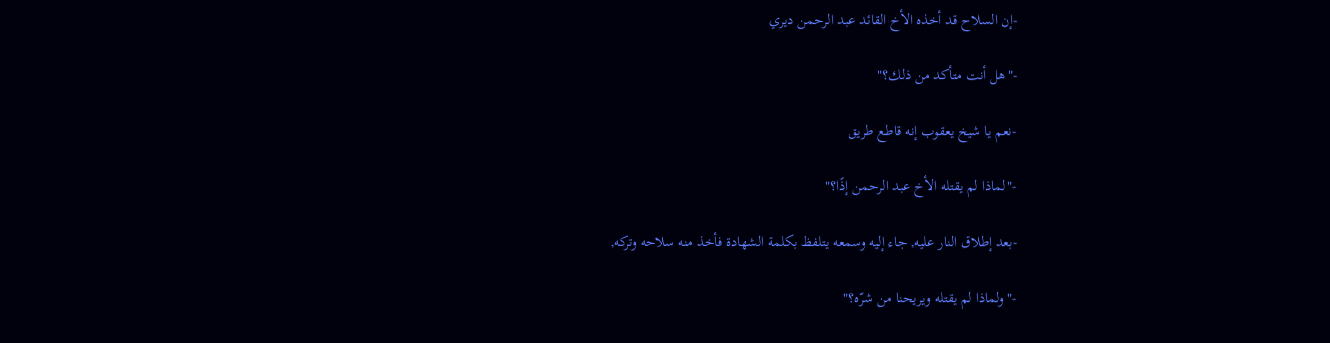-إن السلاح قد أخذه الأخ القائد عبد الرحمن ديري

-"هل أنت متأكد من ذلك؟"

-نعم يا شيخ يعقوب إنه قاطع طريق

-"لماذا لم يقتله الأخ عبد الرحمن إذًا؟"

-بعد إطلاق النار عليه, جاء إليه وسمعه يتلفظ بكلمة الشهادة فأخذ منه سلاحه وتركه,

-"ولماذا لم يقتله ويريحنا من شرّه؟"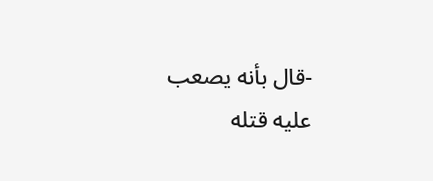-قال بأنه يصعب عليه قتله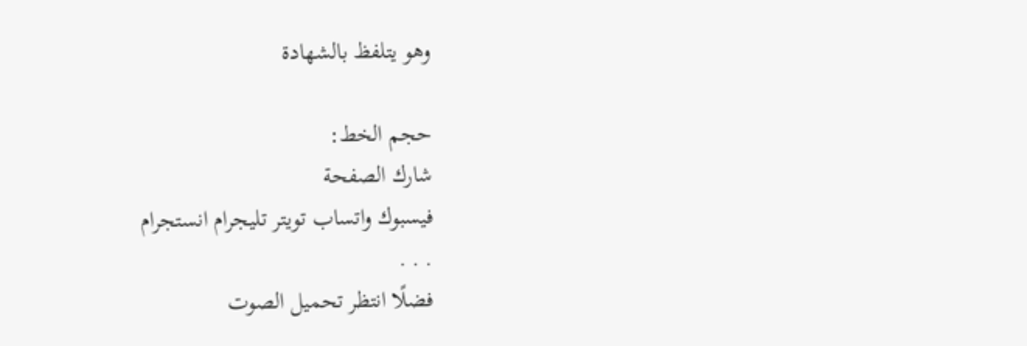وهو يتلفظ بالشهادة

حجم الخط:
شارك الصفحة
فيسبوك واتساب تويتر تليجرام انستجرام
. . .
فضلًا انتظر تحميل الصوت